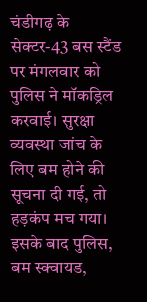चंडीगढ़ के सेक्टर-43 बस स्टैंड पर मंगलवार को पुलिस ने मॉकड्रिल करवाई। सुरक्षा व्यवस्था जांच के लिए बम होने की सूचना दी गई, तो हड़कंप मच गया। इसके बाद पुलिस, बम स्क्वायड,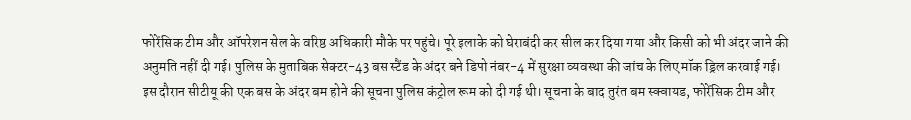फोरेंसिक टीम और ऑपरेशन सेल के वरिष्ठ अधिकारी मौके पर पहुंचे। पूरे इलाके को घेराबंदी कर सील कर दिया गया और किसी को भी अंदर जाने की अनुमति नहीं दी गई। पुलिस के मुताबिक सेक्टर-43 बस स्टैंड के अंदर बने डिपो नंबर-4 में सुरक्षा व्यवस्था की जांच के लिए मॉक ड्रिल करवाई गई। इस दौरान सीटीयू की एक बस के अंदर बम होने की सूचना पुलिस कंट्रोल रूम को दी गई थी। सूचना के बाद तुरंत बम स्क्वायड, फोरेंसिक टीम और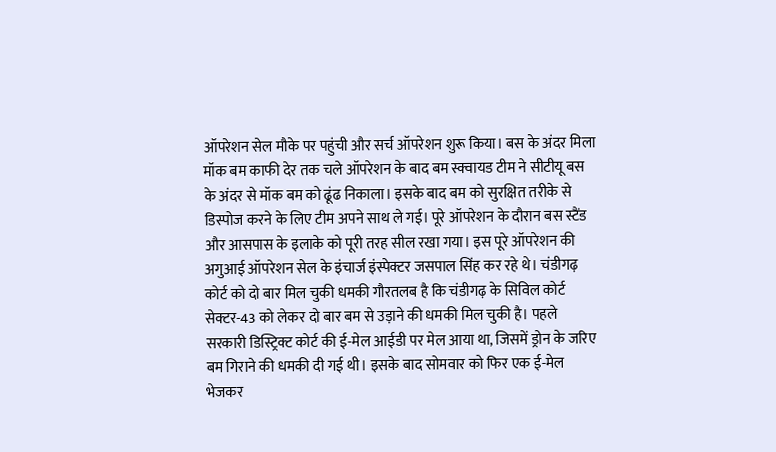ऑपरेशन सेल मौके पर पहुंची और सर्च ऑपरेशन शुरू किया। बस के अंदर मिला मॉक बम काफी देर तक चले ऑपरेशन के बाद बम स्क्वायड टीम ने सीटीयू बस के अंदर से मॉक बम को ढूंढ निकाला। इसके बाद बम को सुरक्षित तरीके से डिस्पोज करने के लिए टीम अपने साथ ले गई। पूरे ऑपरेशन के दौरान बस स्टैंड और आसपास के इलाके को पूरी तरह सील रखा गया। इस पूरे ऑपरेशन की अगुआई ऑपरेशन सेल के इंचार्ज इंस्पेक्टर जसपाल सिंह कर रहे थे। चंडीगढ़ कोर्ट को दो बार मिल चुकी धमकी गौरतलब है कि चंडीगढ़ के सिविल कोर्ट सेक्टर-43 को लेकर दो बार बम से उड़ाने की धमकी मिल चुकी है। पहले सरकारी डिस्ट्रिक्ट कोर्ट की ई-मेल आईडी पर मेल आया था, जिसमें ड्रोन के जरिए बम गिराने की धमकी दी गई थी। इसके बाद सोमवार को फिर एक ई-मेल भेजकर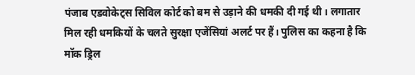पंजाब एडवोकेट्स सिविल कोर्ट को बम से उड़ाने की धमकी दी गई थी। लगातार मिल रही धमकियों के चलते सुरक्षा एजेंसियां अलर्ट पर हैं। पुलिस का कहना है कि मॉक ड्रिल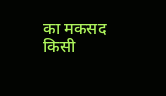का मकसद किसी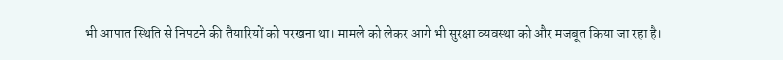भी आपात स्थिति से निपटने की तैयारियों को परखना था। मामले को लेकर आगे भी सुरक्षा व्यवस्था को और मजबूत किया जा रहा है।